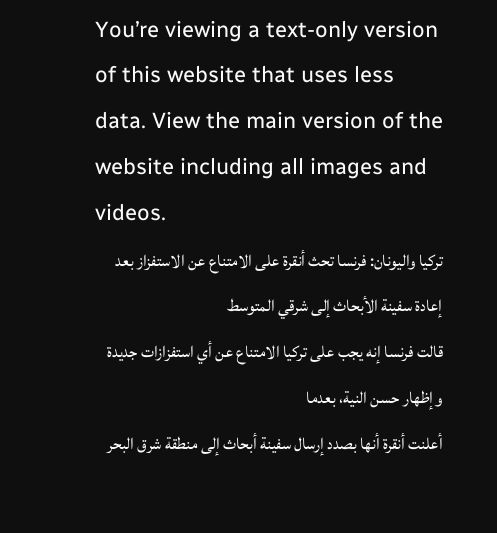You’re viewing a text-only version of this website that uses less data. View the main version of the website including all images and videos.
تركيا واليونان: فرنسا تحث أنقرة على الامتناع عن الاستفزاز بعد إعادة سفينة الأبحاث إلى شرقي المتوسط
قالت فرنسا إنه يجب على تركيا الامتناع عن أي استفزازات جديدة وإظهار حسن النية، بعدما
أعلنت أنقرة أنها بصدد إرسال سفينة أبحاث إلى منطقة شرق البحر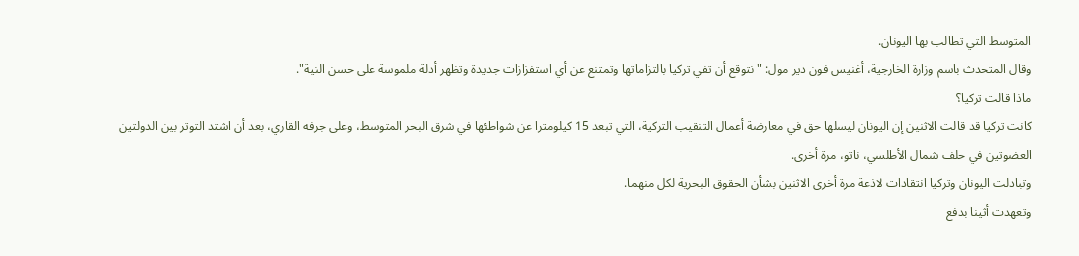المتوسط التي تطالب بها اليونان.
وقال المتحدث باسم وزارة الخارجية، أغنيس فون دير مول: "نتوقع أن تفي تركيا بالتزاماتها وتمتنع عن أي استفزازات جديدة وتظهر أدلة ملموسة على حسن النية".
ماذا قالت تركيا؟
كانت تركيا قد قالت الاثنين إن اليونان ليسلها حق في معارضة أعمال التنقيب التركية، التي تبعد 15 كيلومترا عن شواطئها في شرق البحر المتوسط، وعلى جرفه القاري، بعد أن اشتد التوتر بين الدولتين العضوتين في حلف شمال الأطلسي، ناتو، مرة أخرى.
وتبادلت اليونان وتركيا انتقادات لاذعة مرة أخرى الاثنين بشأن الحقوق البحرية لكل منهما.
وتعهدت أثينا بدفع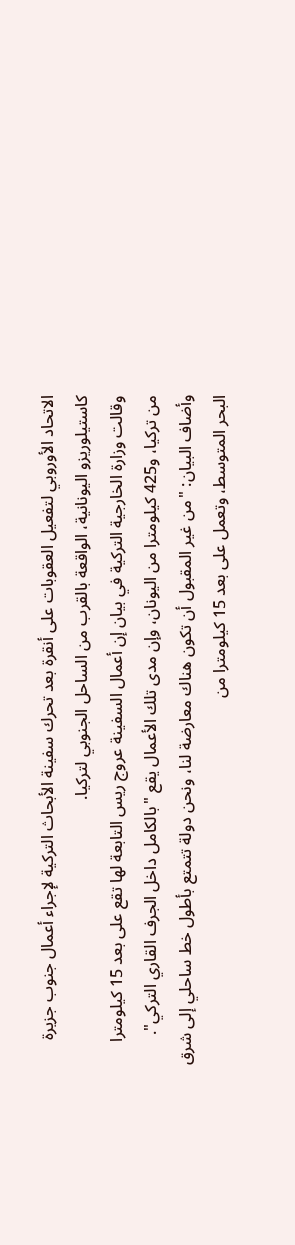الاتحاد الأوروبي لتفعيل العقوبات على أنقرة بعد تحرك سفينة الأبحاث التركية لإجراء أعمال جنوب جزيرة كاستيلوريزو اليونانية، الواقعة بالقرب من الساحل الجنوبي لتركيا.
وقالت وزارة الخارجية التركية في بيان إن أعمال السفينة عروج ريس التابعة لها تقع على بعد 15 كيلومترا من تركيا، و425 كيلومترا من اليونان، وإن مدى تلك الأعمال يقع "بالكامل داخل الجرف القاري التركي".
وأضاف البيان: "من غير المقبول أن تكون هناك معارضة لنا، ونحن دولة تتمتع بأطول خط ساحلي إلى شرق البحر المتوسط، وتعمل على بعد 15 كيلومترا من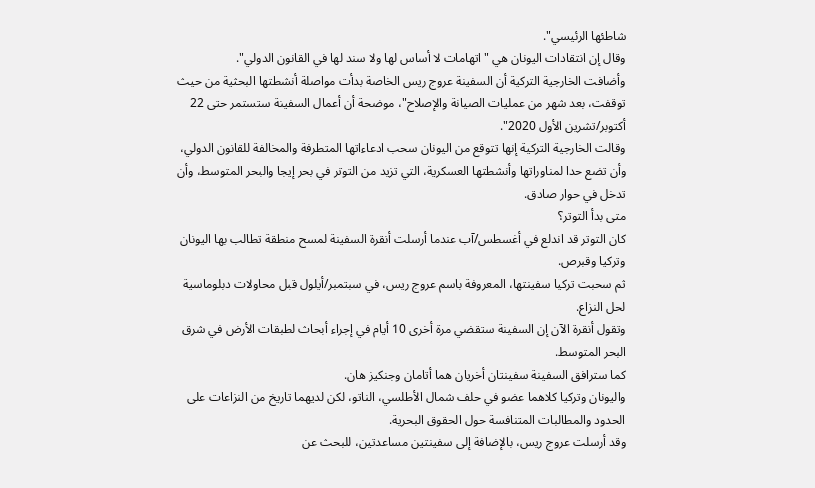شاطئها الرئيسي".
وقال إن انتقادات اليونان هي "اتهامات لا أساس لها ولا سند لها في القانون الدولي".
وأضافت الخارجية التركية أن السفينة عروج ريس الخاصة بدأت مواصلة أنشطتها البحثية من حيث توقفت، بعد شهر من عمليات الصيانة والإصلاح"، موضحة أن أعمال السفينة ستستمر حتى 22 أكتوبر/تشرين الأول 2020".
وقالت الخارجية التركية إنها تتوقع من اليونان سحب ادعاءاتها المتطرفة والمخالفة للقانون الدولي، وأن تضع حدا لمناوراتها وأنشطتها العسكرية، التي تزيد من التوتر في بحر إيجا والبحر المتوسط، وأن تدخل في حوار صادق.
متى بدأ التوتر؟
كان التوتر قد اندلع في أغسطس/آب عندما أرسلت أنقرة السفينة لمسح منطقة تطالب بها اليونان وتركيا وقبرص.
ثم سحبت تركيا سفينتها، المعروفة باسم عروج ريس، في سبتمبر/أيلول قبل محاولات دبلوماسية لحل النزاع.
وتقول أنقرة الآن إن السفينة ستقضي مرة أخرى 10 أيام في إجراء أبحاث لطبقات الأرض في شرق البحر المتوسط.
كما سترافق السفينة سفينتان أخريان هما أتامان وجنكيز هان.
واليونان وتركيا كلاهما عضو في حلف شمال الأطلسي، الناتو، لكن لديهما تاريخ من النزاعات على الحدود والمطالبات المتنافسة حول الحقوق البحرية.
وقد أرسلت عروج ريس، بالإضافة إلى سفينتين مساعدتين، للبحث عن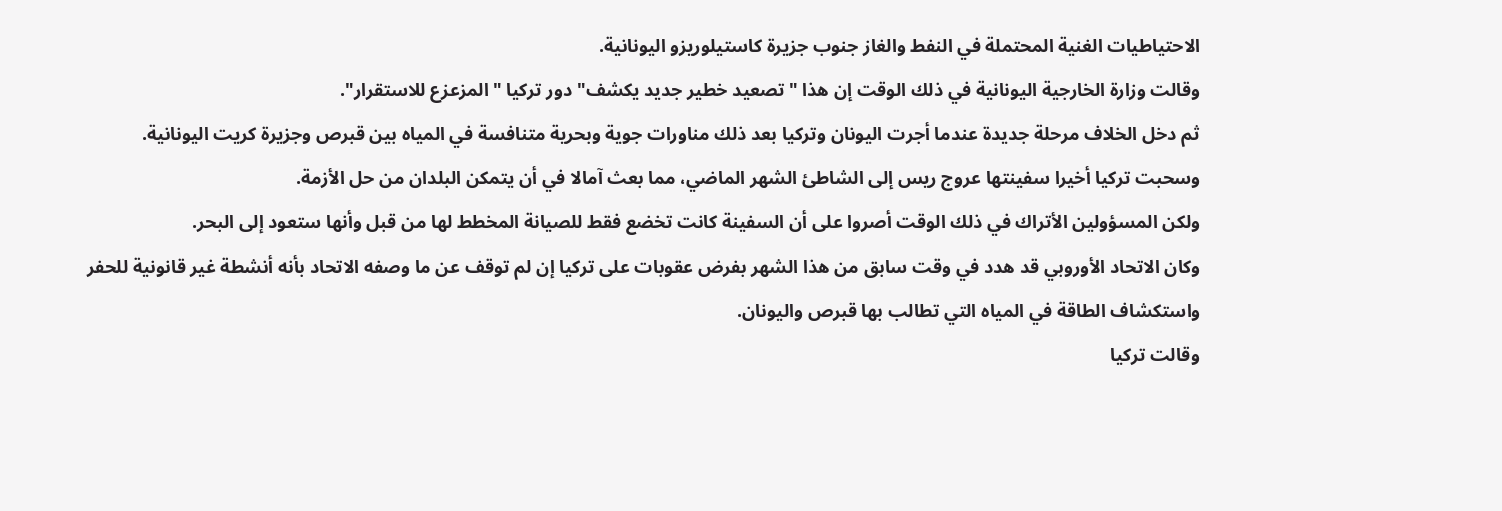الاحتياطيات الغنية المحتملة في النفط والغاز جنوب جزيرة كاستيلوريزو اليونانية.
وقالت وزارة الخارجية اليونانية في ذلك الوقت إن هذا "تصعيد خطير جديد يكشف" دور تركيا "المزعزع للاستقرار".
ثم دخل الخلاف مرحلة جديدة عندما أجرت اليونان وتركيا بعد ذلك مناورات جوية وبحرية متنافسة في المياه بين قبرص وجزيرة كريت اليونانية.
وسحبت تركيا أخيرا سفينتها عروج ريس إلى الشاطئ الشهر الماضي، مما بعث آمالا في أن يتمكن البلدان من حل الأزمة.
ولكن المسؤولين الأتراك في ذلك الوقت أصروا على أن السفينة كانت تخضع فقط للصيانة المخطط لها من قبل وأنها ستعود إلى البحر.
وكان الاتحاد الأوروبي قد هدد في وقت سابق من هذا الشهر بفرض عقوبات على تركيا إن لم توقف عن ما وصفه الاتحاد بأنه أنشطة غير قانونية للحفر واستكشاف الطاقة في المياه التي تطالب بها قبرص واليونان.
وقالت تركيا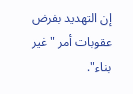إن التهديد بفرض عقوبات أمر "غير بناء".